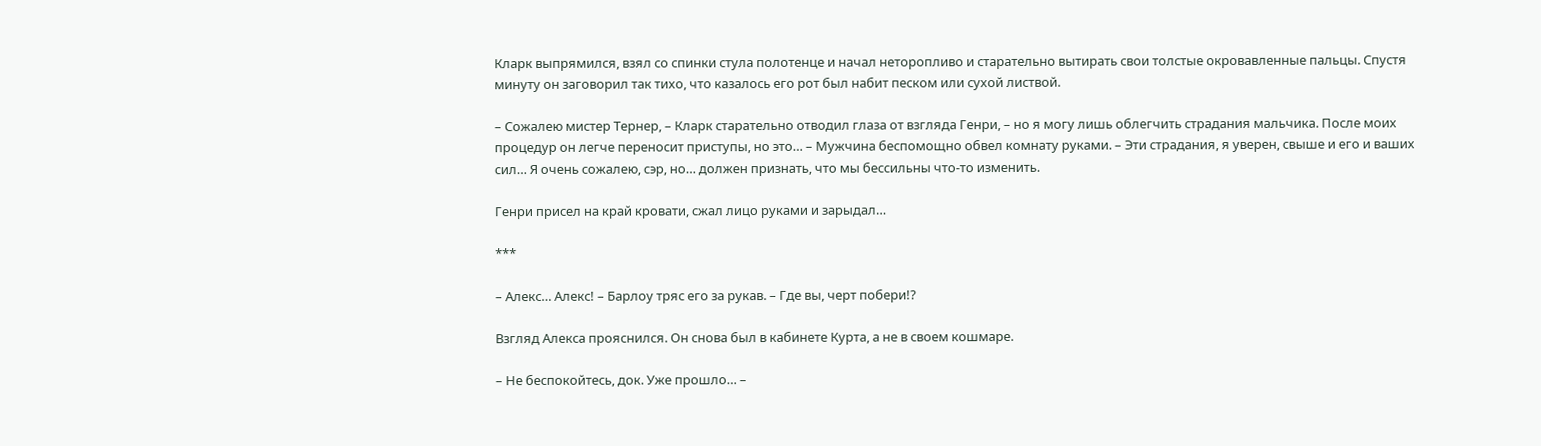Кларк выпрямился, взял со спинки стула полотенце и начал неторопливо и старательно вытирать свои толстые окровавленные пальцы. Спустя минуту он заговорил так тихо, что казалось его рот был набит песком или сухой листвой.

– Сожалею мистер Тернер, – Кларк старательно отводил глаза от взгляда Генри, – но я могу лишь облегчить страдания мальчика. После моих процедур он легче переносит приступы, но это… – Мужчина беспомощно обвел комнату руками. – Эти страдания, я уверен, свыше и его и ваших сил… Я очень сожалею, сэр, но… должен признать, что мы бессильны что-то изменить.

Генри присел на край кровати, сжал лицо руками и зарыдал…

***

– Алекс… Алекс! – Барлоу тряс его за рукав. – Где вы, черт побери!?

Взгляд Алекса прояснился. Он снова был в кабинете Курта, а не в своем кошмаре.

– Не беспокойтесь, док. Уже прошло… –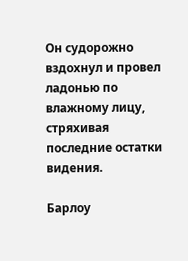Он судорожно вздохнул и провел ладонью по влажному лицу, стряхивая последние остатки видения.

Барлоу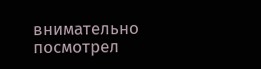внимательно посмотрел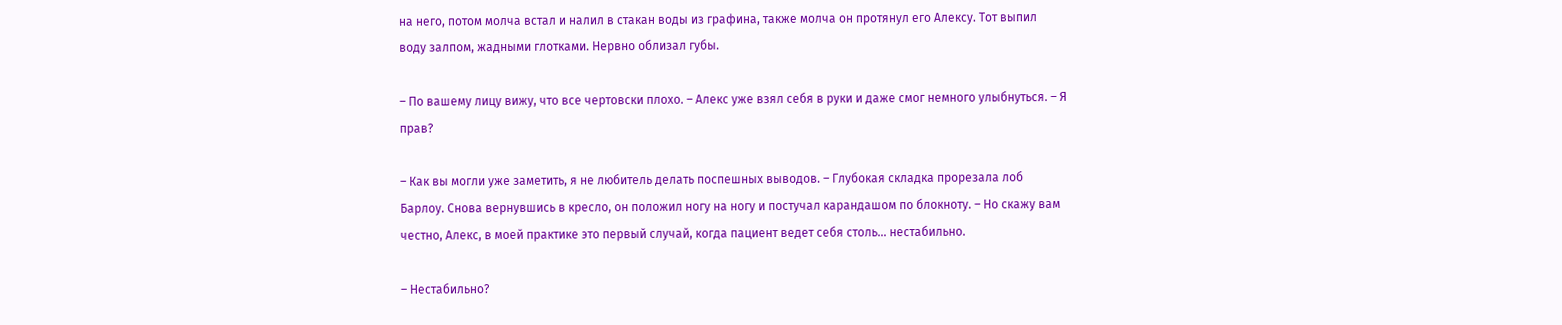на него, потом молча встал и налил в стакан воды из графина, также молча он протянул его Алексу. Тот выпил воду залпом, жадными глотками. Нервно облизал губы.

– По вашему лицу вижу, что все чертовски плохо. – Алекс уже взял себя в руки и даже смог немного улыбнуться. – Я прав?

– Как вы могли уже заметить, я не любитель делать поспешных выводов. – Глубокая складка прорезала лоб Барлоу. Снова вернувшись в кресло, он положил ногу на ногу и постучал карандашом по блокноту. – Но скажу вам честно, Алекс, в моей практике это первый случай, когда пациент ведет себя столь… нестабильно.

– Нестабильно?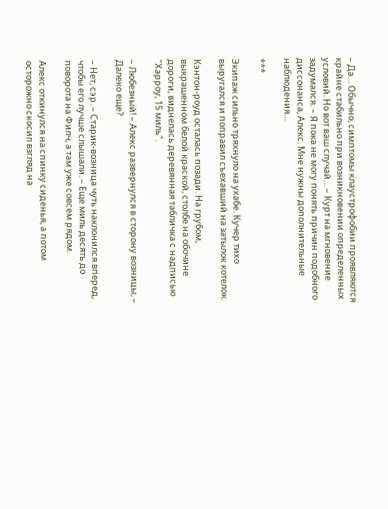– Да… Обычно, симптомы клаустрофобии проявляются крайне стабильно при возникновении определенных условий. Но вот ваш случай… – Курт на мгновение задумался. – Я пока не могу понять причин подобного диссонанса, Алекс. Мне нужны дополнительные наблюдения…

***

Экипаж сильно тряхнуло на ухабе. Кучер тихо выругался и поправил съехавший на затылок котелок.

Кэнтон-роуд осталась позади. На грубом, выкрашенном белой краской, столбе на обочине дороги, виднелась деревянная табличка с надписью "Харроу, 15 миль".

– Любезный! – Алекс развернулся в сторону возницы, – Далеко еще?

– Нет, сэр. – Старик-возница чуть наклонился вперед, чтобы его лучше слышали. – Еще миль десять до поворота на Филч, а там уже совсем рядом.

Алекс откинулся на спинку сиденья, а потом осторожно скосил взгляд на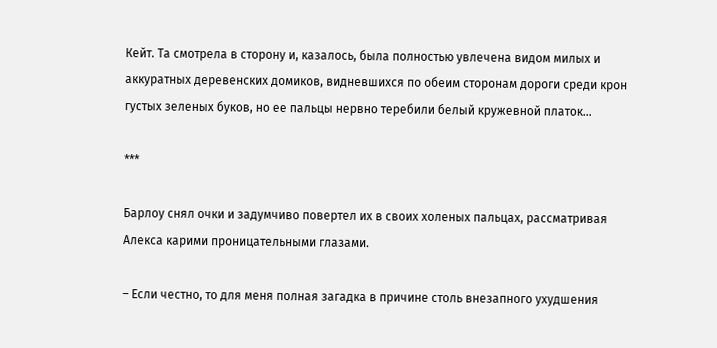Кейт. Та смотрела в сторону и, казалось, была полностью увлечена видом милых и аккуратных деревенских домиков, видневшихся по обеим сторонам дороги среди крон густых зеленых буков, но ее пальцы нервно теребили белый кружевной платок…

***

Барлоу снял очки и задумчиво повертел их в своих холеных пальцах, рассматривая Алекса карими проницательными глазами.

– Если честно, то для меня полная загадка в причине столь внезапного ухудшения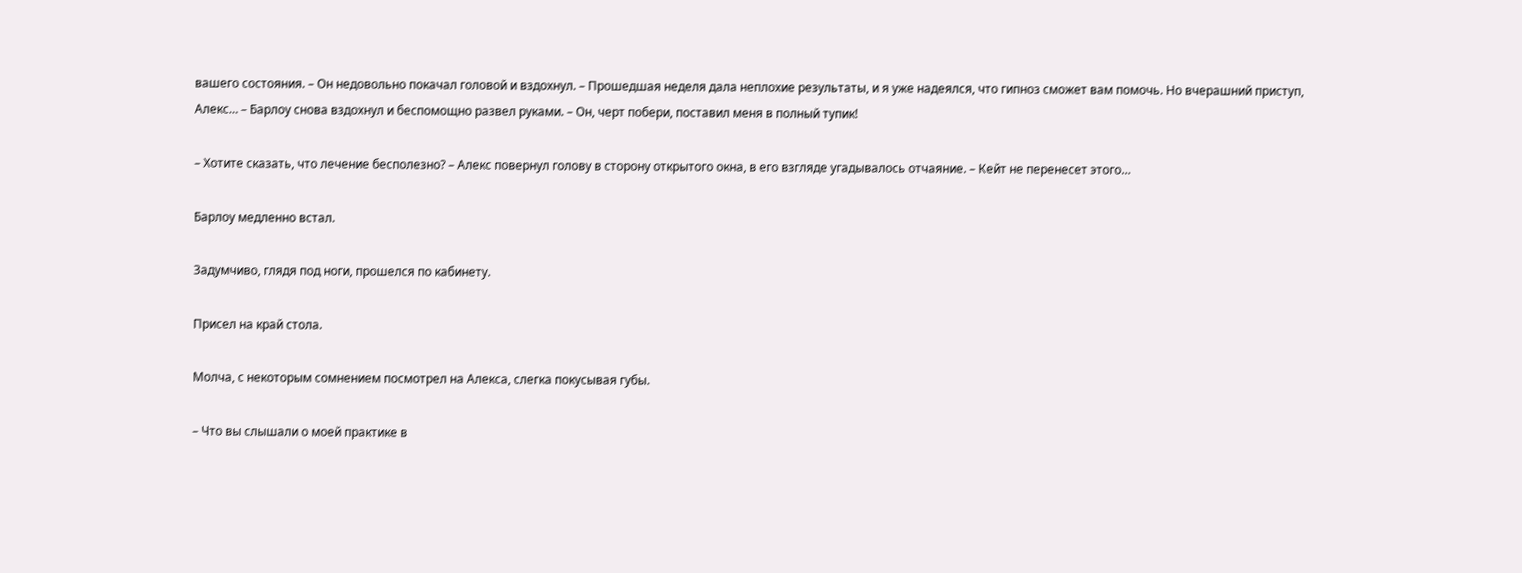вашего состояния. – Он недовольно покачал головой и вздохнул. – Прошедшая неделя дала неплохие результаты, и я уже надеялся, что гипноз сможет вам помочь. Но вчерашний приступ, Алекс… – Барлоу снова вздохнул и беспомощно развел руками. – Он, черт побери, поставил меня в полный тупик!

– Хотите сказать, что лечение бесполезно? – Алекс повернул голову в сторону открытого окна, в его взгляде угадывалось отчаяние. – Кейт не перенесет этого…

Барлоу медленно встал.

Задумчиво, глядя под ноги, прошелся по кабинету.

Присел на край стола.

Молча, с некоторым сомнением посмотрел на Алекса, слегка покусывая губы.

– Что вы слышали о моей практике в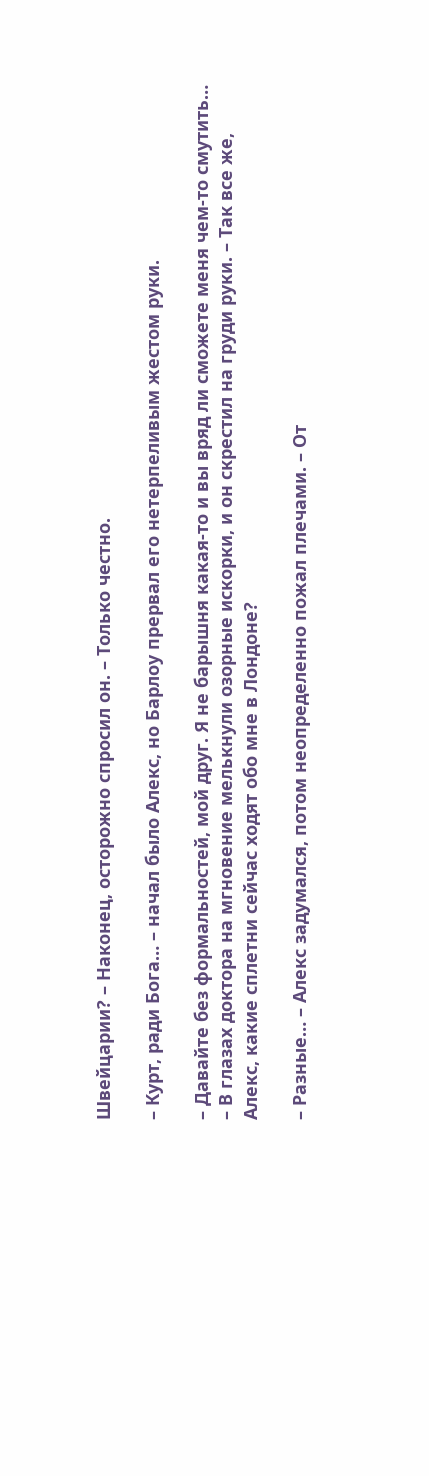Швейцарии? – Наконец, осторожно спросил он. – Только честно.

– Курт, ради Бога… – начал было Алекс, но Барлоу прервал его нетерпеливым жестом руки.

– Давайте без формальностей, мой друг. Я не барышня какая-то и вы вряд ли сможете меня чем-то смутить… – В глазах доктора на мгновение мелькнули озорные искорки, и он скрестил на груди руки. – Так все же, Алекс, какие сплетни сейчас ходят обо мне в Лондоне?

– Разные… – Алекс задумался, потом неопределенно пожал плечами. – От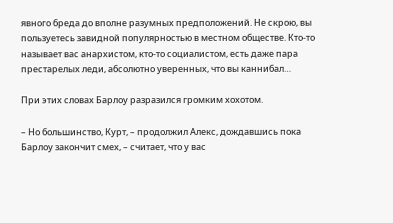явного бреда до вполне разумных предположений. Не скрою, вы пользуетесь завидной популярностью в местном обществе. Кто-то называет вас анархистом, кто-то социалистом, есть даже пара престарелых леди, абсолютно уверенных, что вы каннибал…

При этих словах Барлоу разразился громким хохотом.

– Но большинство, Курт, – продолжил Алекс, дождавшись пока Барлоу закончит смех, – считает, что у вас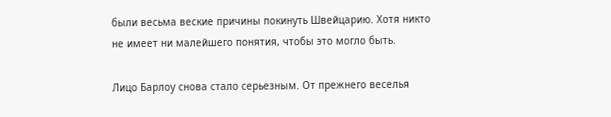были весьма веские причины покинуть Швейцарию. Хотя никто не имеет ни малейшего понятия, чтобы это могло быть.

Лицо Барлоу снова стало серьезным. От прежнего веселья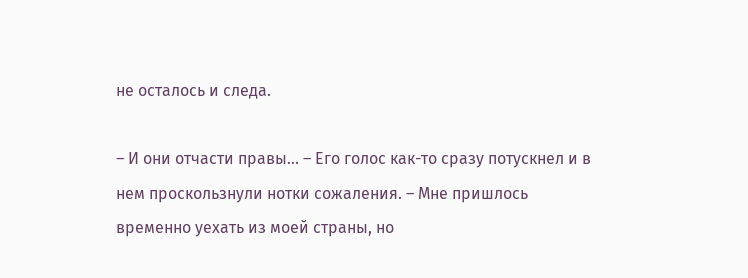не осталось и следа.

– И они отчасти правы… – Его голос как-то сразу потускнел и в нем проскользнули нотки сожаления. – Мне пришлось временно уехать из моей страны, но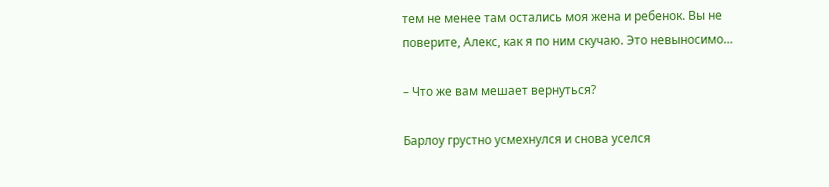тем не менее там остались моя жена и ребенок. Вы не поверите, Алекс, как я по ним скучаю. Это невыносимо…

– Что же вам мешает вернуться?

Барлоу грустно усмехнулся и снова уселся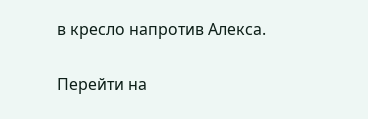в кресло напротив Алекса.

Перейти на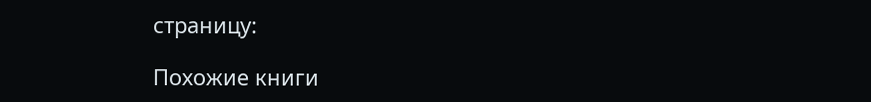страницу:

Похожие книги